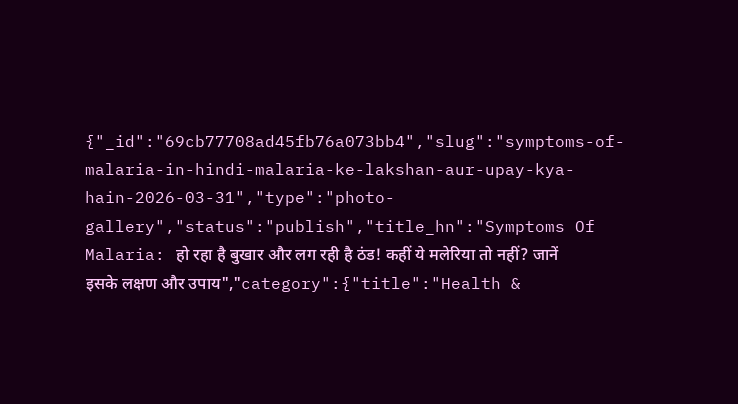{"_id":"69cb77708ad45fb76a073bb4","slug":"symptoms-of-malaria-in-hindi-malaria-ke-lakshan-aur-upay-kya-hain-2026-03-31","type":"photo-gallery","status":"publish","title_hn":"Symptoms Of Malaria: हो रहा है बुखार और लग रही है ठंड! कहीं ये मलेरिया तो नहीं? जानें इसके लक्षण और उपाय","category":{"title":"Health &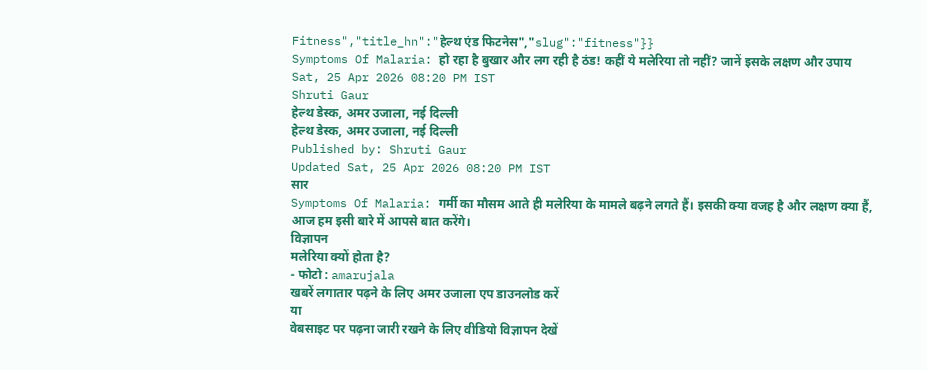Fitness","title_hn":"हेल्थ एंड फिटनेस","slug":"fitness"}}
Symptoms Of Malaria: हो रहा है बुखार और लग रही है ठंड! कहीं ये मलेरिया तो नहीं? जानें इसके लक्षण और उपाय
Sat, 25 Apr 2026 08:20 PM IST
Shruti Gaur
हेल्थ डेस्क, अमर उजाला, नई दिल्ली
हेल्थ डेस्क, अमर उजाला, नई दिल्ली
Published by: Shruti Gaur
Updated Sat, 25 Apr 2026 08:20 PM IST
सार
Symptoms Of Malaria: गर्मी का मौसम आते ही मलेरिया के मामले बढ़ने लगते हैं। इसकी क्या वजह है और लक्षण क्या हैं, आज हम इसी बारे में आपसे बात करेंगे।
विज्ञापन
मलेरिया क्यों होता है?
- फोटो : amarujala
खबरें लगातार पढ़ने के लिए अमर उजाला एप डाउनलोड करें
या
वेबसाइट पर पढ़ना जारी रखने के लिए वीडियो विज्ञापन देखें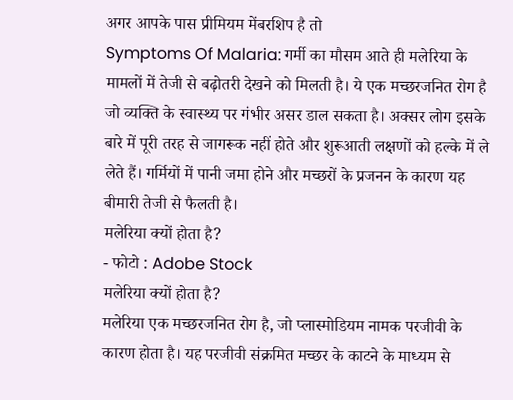अगर आपके पास प्रीमियम मेंबरशिप है तो
Symptoms Of Malaria: गर्मी का मौसम आते ही मलेरिया के मामलों में तेजी से बढ़ोतरी देखने को मिलती है। ये एक मच्छरजनित रोग है जो व्यक्ति के स्वास्थ्य पर गंभीर असर डाल सकता है। अक्सर लोग इसके बारे में पूरी तरह से जागरूक नहीं होते और शुरूआती लक्षणों को हल्के में ले लेते हैं। गर्मियों में पानी जमा होने और मच्छरों के प्रजनन के कारण यह बीमारी तेजी से फैलती है।
मलेरिया क्यों होता है?
- फोटो : Adobe Stock
मलेरिया क्यों होता है?
मलेरिया एक मच्छरजनित रोग है, जो प्लास्मोडियम नामक परजीवी के कारण होता है। यह परजीवी संक्रमित मच्छर के काटने के माध्यम से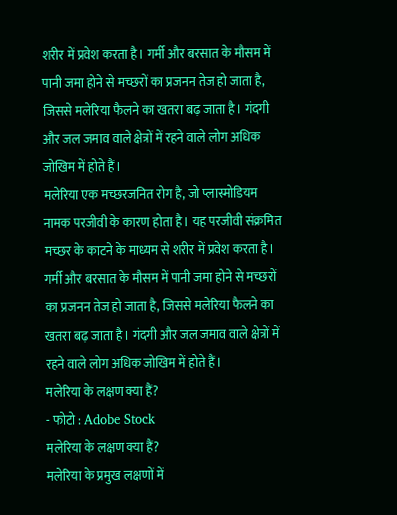शरीर में प्रवेश करता है। गर्मी और बरसात के मौसम में पानी जमा होने से मच्छरों का प्रजनन तेज हो जाता है, जिससे मलेरिया फैलने का खतरा बढ़ जाता है। गंदगी और जल जमाव वाले क्षेत्रों में रहने वाले लोग अधिक जोखिम में होते हैं।
मलेरिया एक मच्छरजनित रोग है, जो प्लास्मोडियम नामक परजीवी के कारण होता है। यह परजीवी संक्रमित मच्छर के काटने के माध्यम से शरीर में प्रवेश करता है। गर्मी और बरसात के मौसम में पानी जमा होने से मच्छरों का प्रजनन तेज हो जाता है, जिससे मलेरिया फैलने का खतरा बढ़ जाता है। गंदगी और जल जमाव वाले क्षेत्रों में रहने वाले लोग अधिक जोखिम में होते हैं।
मलेरिया के लक्षण क्या हैं?
- फोटो : Adobe Stock
मलेरिया के लक्षण क्या हैं?
मलेरिया के प्रमुख लक्षणों में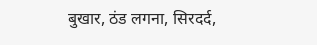बुखार, ठंड लगना, सिरदर्द,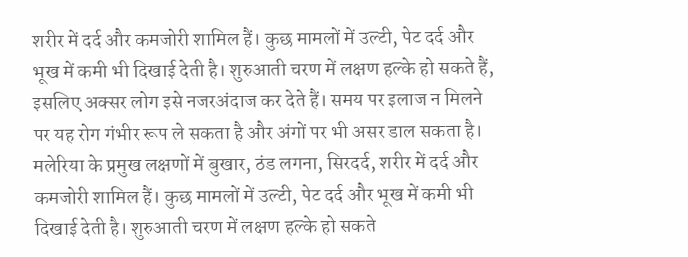शरीर में दर्द और कमजोरी शामिल हैं। कुछ मामलों में उल्टी, पेट दर्द और भूख में कमी भी दिखाई देती है। शुरुआती चरण में लक्षण हल्के हो सकते हैं, इसलिए अक्सर लोग इसे नजरअंदाज कर देते हैं। समय पर इलाज न मिलने पर यह रोग गंभीर रूप ले सकता है और अंगों पर भी असर डाल सकता है।
मलेरिया के प्रमुख लक्षणों में बुखार, ठंड लगना, सिरदर्द, शरीर में दर्द और कमजोरी शामिल हैं। कुछ मामलों में उल्टी, पेट दर्द और भूख में कमी भी दिखाई देती है। शुरुआती चरण में लक्षण हल्के हो सकते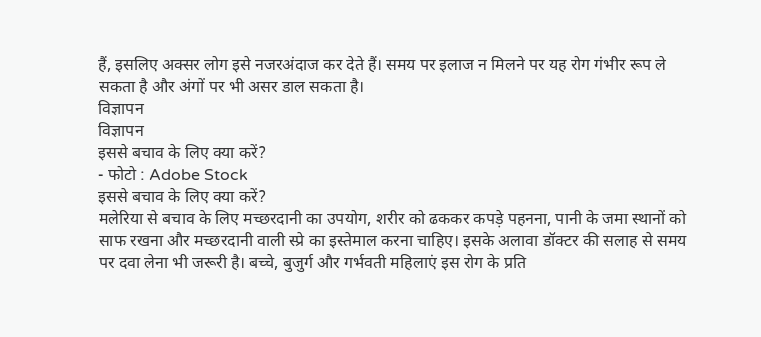हैं, इसलिए अक्सर लोग इसे नजरअंदाज कर देते हैं। समय पर इलाज न मिलने पर यह रोग गंभीर रूप ले सकता है और अंगों पर भी असर डाल सकता है।
विज्ञापन
विज्ञापन
इससे बचाव के लिए क्या करें?
- फोटो : Adobe Stock
इससे बचाव के लिए क्या करें?
मलेरिया से बचाव के लिए मच्छरदानी का उपयोग, शरीर को ढककर कपड़े पहनना, पानी के जमा स्थानों को साफ रखना और मच्छरदानी वाली स्प्रे का इस्तेमाल करना चाहिए। इसके अलावा डॉक्टर की सलाह से समय पर दवा लेना भी जरूरी है। बच्चे, बुजुर्ग और गर्भवती महिलाएं इस रोग के प्रति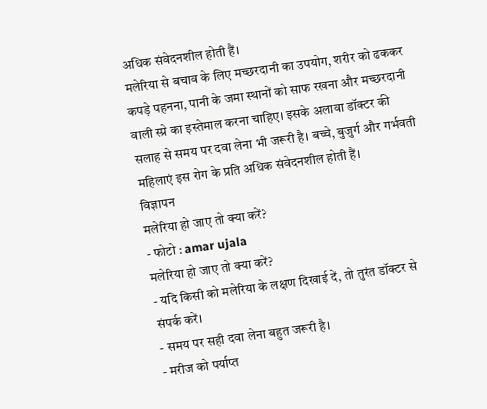अधिक संवेदनशील होती हैं।
मलेरिया से बचाव के लिए मच्छरदानी का उपयोग, शरीर को ढककर कपड़े पहनना, पानी के जमा स्थानों को साफ रखना और मच्छरदानी वाली स्प्रे का इस्तेमाल करना चाहिए। इसके अलावा डॉक्टर की सलाह से समय पर दवा लेना भी जरूरी है। बच्चे, बुजुर्ग और गर्भवती महिलाएं इस रोग के प्रति अधिक संवेदनशील होती हैं।
विज्ञापन
मलेरिया हो जाए तो क्या करें?
- फोटो : amar ujala
मलेरिया हो जाए तो क्या करें?
- यदि किसी को मलेरिया के लक्षण दिखाई दें, तो तुरंत डॉक्टर से संपर्क करें।
- समय पर सही दवा लेना बहुत जरूरी है।
- मरीज को पर्याप्त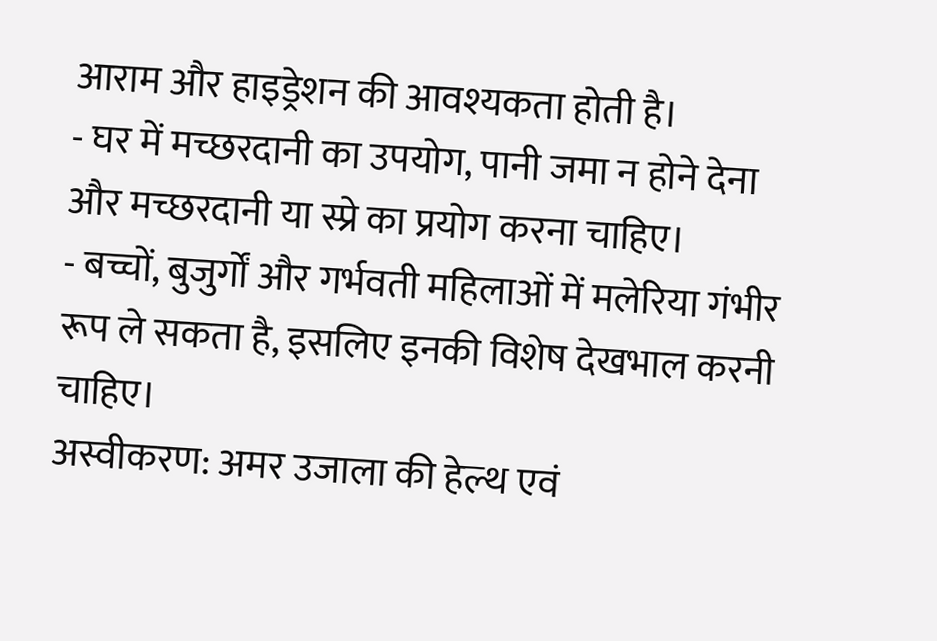आराम और हाइड्रेशन की आवश्यकता होती है।
- घर में मच्छरदानी का उपयोग, पानी जमा न होने देना और मच्छरदानी या स्प्रे का प्रयोग करना चाहिए।
- बच्चों, बुजुर्गों और गर्भवती महिलाओं में मलेरिया गंभीर रूप ले सकता है, इसलिए इनकी विशेष देखभाल करनी चाहिए।
अस्वीकरण: अमर उजाला की हेल्थ एवं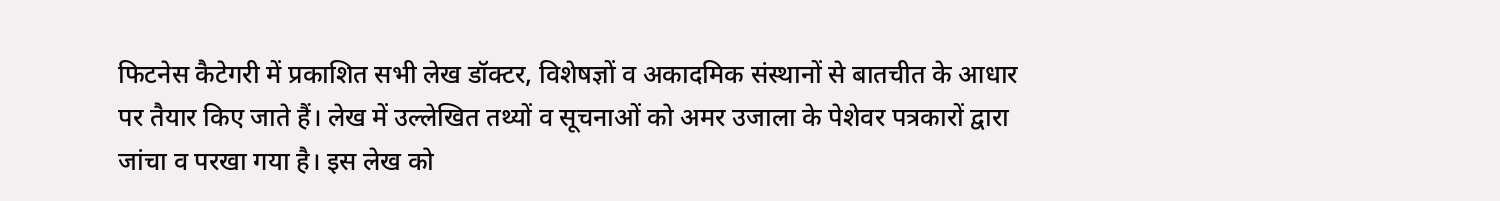फिटनेस कैटेगरी में प्रकाशित सभी लेख डॉक्टर, विशेषज्ञों व अकादमिक संस्थानों से बातचीत के आधार पर तैयार किए जाते हैं। लेख में उल्लेखित तथ्यों व सूचनाओं को अमर उजाला के पेशेवर पत्रकारों द्वारा जांचा व परखा गया है। इस लेख को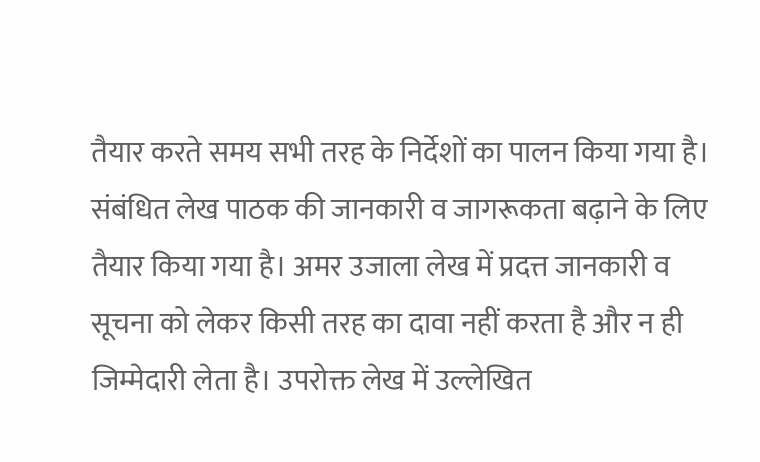तैयार करते समय सभी तरह के निर्देशों का पालन किया गया है। संबंधित लेख पाठक की जानकारी व जागरूकता बढ़ाने के लिए तैयार किया गया है। अमर उजाला लेख में प्रदत्त जानकारी व सूचना को लेकर किसी तरह का दावा नहीं करता है और न ही जिम्मेदारी लेता है। उपरोक्त लेख में उल्लेखित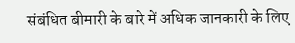संबंधित बीमारी के बारे में अधिक जानकारी के लिए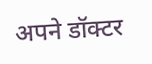अपने डॉक्टर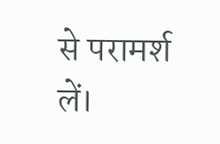से परामर्श लें।